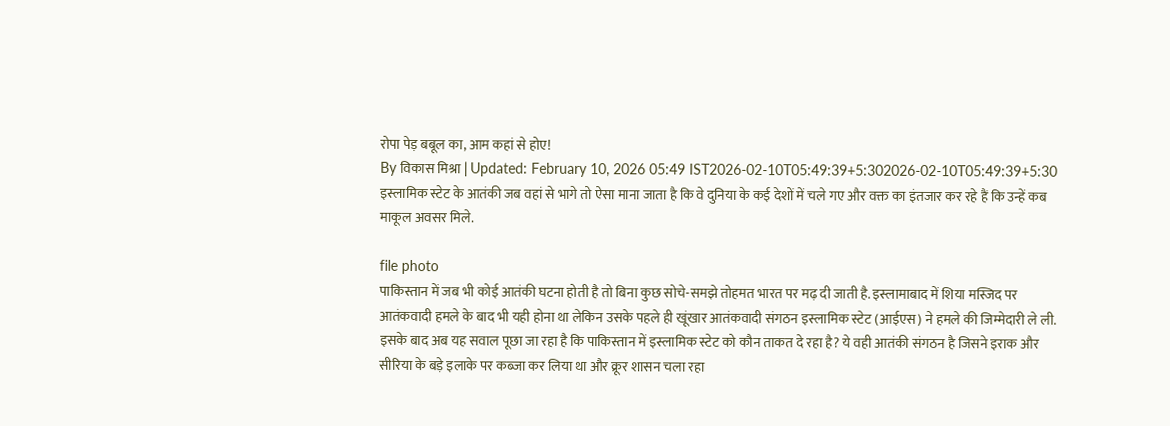रोपा पेड़ बबूल का, आम कहां से होए!
By विकास मिश्रा | Updated: February 10, 2026 05:49 IST2026-02-10T05:49:39+5:302026-02-10T05:49:39+5:30
इस्लामिक स्टेट के आतंकी जब वहां से भागे तो ऐसा माना जाता है कि वे दुनिया के कई देशों में चले गए और वक्त का इंतजार कर रहे हैं कि उन्हें कब माकूल अवसर मिले.

file photo
पाकिस्तान में जब भी कोई आतंकी घटना होती है तो बिना कुछ सोचे-समझे तोहमत भारत पर मढ़ दी जाती है. इस्लामाबाद में शिया मस्जिद पर आतंकवादी हमले के बाद भी यही होना था लेकिन उसके पहले ही खूंखार आतंकवादी संगठन इस्लामिक स्टेट (आईएस) ने हमले की जिम्मेदारी ले ली. इसके बाद अब यह सवाल पूछा जा रहा है कि पाकिस्तान में इस्लामिक स्टेट को कौन ताकत दे रहा है? ये वही आतंकी संगठन है जिसने इराक और सीरिया के बड़े इलाके पर कब्जा कर लिया था और क्रूर शासन चला रहा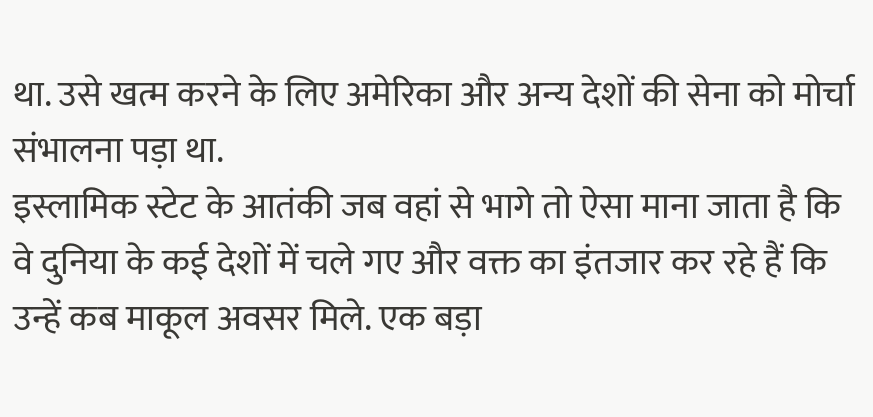था. उसे खत्म करने के लिए अमेरिका और अन्य देशों की सेना को मोर्चा संभालना पड़ा था.
इस्लामिक स्टेट के आतंकी जब वहां से भागे तो ऐसा माना जाता है कि वे दुनिया के कई देशों में चले गए और वक्त का इंतजार कर रहे हैं कि उन्हें कब माकूल अवसर मिले. एक बड़ा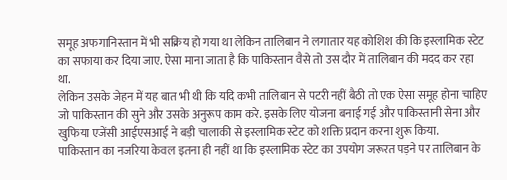समूह अफगानिस्तान में भी सक्रिय हो गया था लेकिन तालिबान ने लगातार यह कोशिश की कि इस्लामिक स्टेट का सफाया कर दिया जाए. ऐसा माना जाता है कि पाकिस्तान वैसे तो उस दौर में तालिबान की मदद कर रहा था.
लेकिन उसके जेहन में यह बात भी थी कि यदि कभी तालिबान से पटरी नहीं बैठी तो एक ऐसा समूह होना चाहिए जो पाकिस्तान की सुने और उसके अनुरूप काम करे. इसके लिए योजना बनाई गई और पाकिस्तानी सेना और खुफिया एजेंसी आईएसआई ने बड़ी चालाकी से इस्लामिक स्टेट को शक्ति प्रदान करना शुरू किया.
पाकिस्तान का नजरिया केवल इतना ही नहीं था कि इस्लामिक स्टेट का उपयोग जरूरत पड़ने पर तालिबान के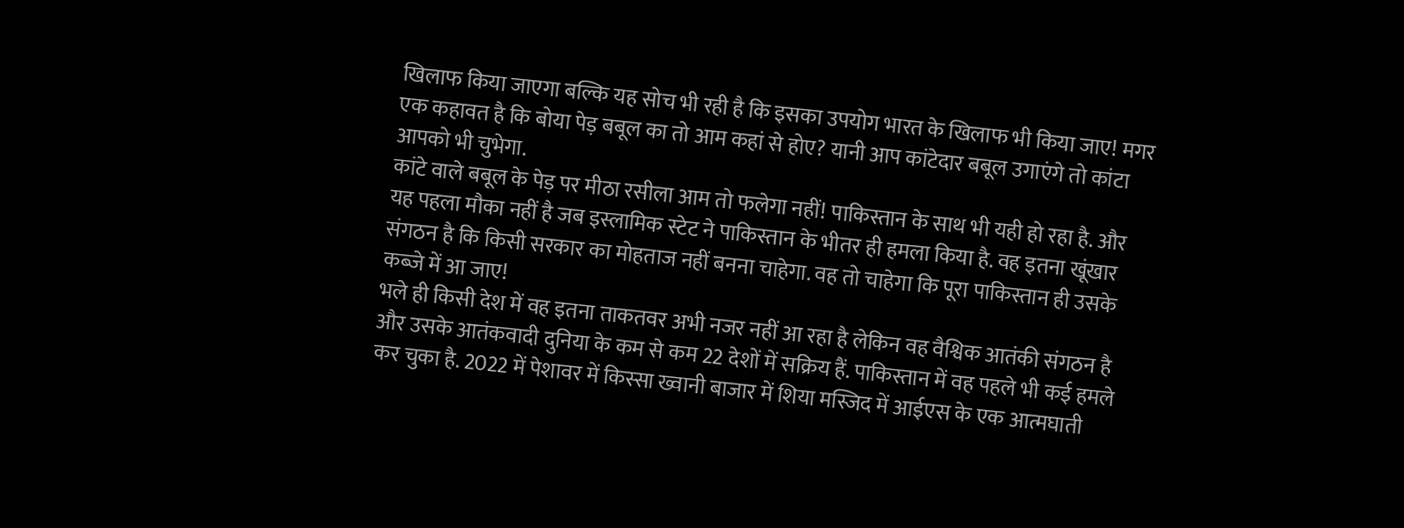खिलाफ किया जाएगा बल्कि यह सोच भी रही है कि इसका उपयोग भारत के खिलाफ भी किया जाए! मगर एक कहावत है कि बोया पेड़ बबूल का तो आम कहां से होए? यानी आप कांटेदार बबूल उगाएंगे तो कांटा आपको भी चुभेगा.
कांटे वाले बबूल के पेड़ पर मीठा रसीला आम तो फलेगा नहीं! पाकिस्तान के साथ भी यही हो रहा है. और यह पहला मौका नहीं है जब इस्लामिक स्टेट ने पाकिस्तान के भीतर ही हमला किया है. वह इतना खूंखार संगठन है कि किसी सरकार का मोहताज नहीं बनना चाहेगा. वह तो चाहेगा कि पूरा पाकिस्तान ही उसके कब्जे में आ जाए!
भले ही किसी देश में वह इतना ताकतवर अभी नजर नहीं आ रहा है लेकिन वह वैश्विक आतंकी संगठन है और उसके आतंकवादी दुनिया के कम से कम 22 देशों में सक्रिय हैं. पाकिस्तान में वह पहले भी कई हमले कर चुका है. 2022 में पेशावर में किस्सा ख्वानी बाजार में शिया मस्जिद में आईएस के एक आत्मघाती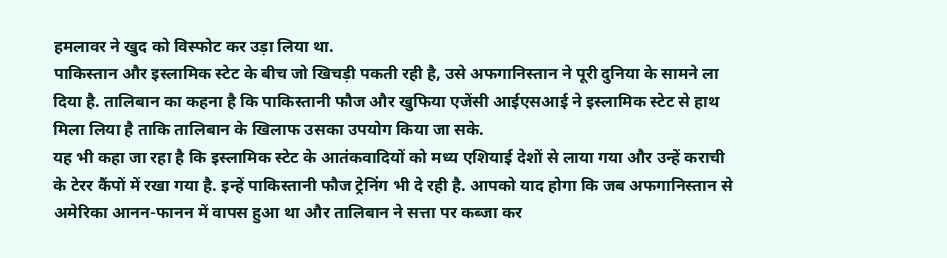हमलावर ने खुद को विस्फोट कर उड़ा लिया था.
पाकिस्तान और इस्लामिक स्टेट के बीच जो खिचड़ी पकती रही है, उसे अफगानिस्तान ने पूरी दुनिया के सामने ला दिया है. तालिबान का कहना है कि पाकिस्तानी फौज और खुफिया एजेंसी आईएसआई ने इस्लामिक स्टेट से हाथ मिला लिया है ताकि तालिबान के खिलाफ उसका उपयोग किया जा सके.
यह भी कहा जा रहा है कि इस्लामिक स्टेट के आतंकवादियों को मध्य एशियाई देशों से लाया गया और उन्हें कराची के टेरर कैंपों में रखा गया है. इन्हें पाकिस्तानी फौज ट्रेनिंग भी दे रही है. आपको याद होगा कि जब अफगानिस्तान से अमेरिका आनन-फानन में वापस हुआ था और तालिबान ने सत्ता पर कब्जा कर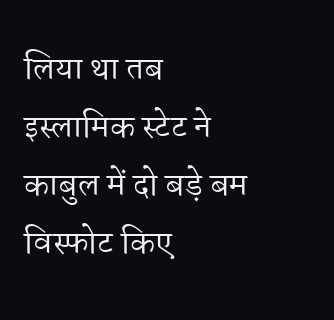लिया था तब इस्लामिक स्टेट ने काबुल में दो बड़े बम विस्फोट किए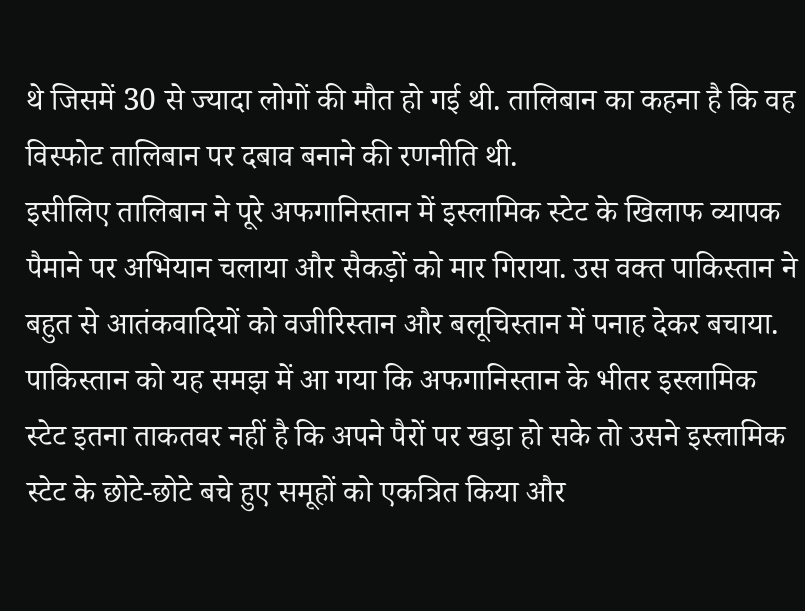थे जिसमें 30 से ज्यादा लोगों की मौत हो गई थी. तालिबान का कहना है कि वह विस्फोट तालिबान पर दबाव बनाने की रणनीति थी.
इसीलिए तालिबान ने पूरे अफगानिस्तान में इस्लामिक स्टेट के खिलाफ व्यापक पैमाने पर अभियान चलाया और सैकड़ों को मार गिराया. उस वक्त पाकिस्तान ने बहुत से आतंकवादियों को वजीरिस्तान और बलूचिस्तान में पनाह देकर बचाया. पाकिस्तान को यह समझ में आ गया कि अफगानिस्तान के भीतर इस्लामिक स्टेट इतना ताकतवर नहीं है कि अपने पैरों पर खड़ा हो सके तो उसने इस्लामिक स्टेट के छोटे-छोटे बचे हुए समूहों को एकत्रित किया और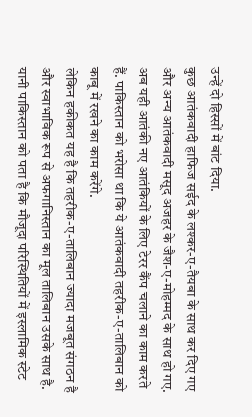उन्हें दो हिस्सों में बांट दिया.
कुछ आतंकवादी हाफिज सईद के लश्कर-ए-तैयबा के साथ कर दिए गए और अन्य आतंकवादी मसूद अजहर के जैश-ए-मोहम्मद के साथ हो गए. अब यही आतंकी नए आतंकियों के लिए टेरर कैंप चलाने का काम करते हैं. पाकिस्तान को भरोसा था कि ये आतंकवादी तहरीक-ए-तालिबान को काबू में रखने का काम करेंगे.
लेकिन हकीकत यह है कि तहरीक-ए-तालिबान ज्यादा मजबूत संगठन है और स्वाभाविक रूप से अफगानिस्तान का मूल तालिबान उसके साथ है. यानी पाकिस्तान को पता है कि मौजूदा परिस्थितियों में इस्लामिक स्टेट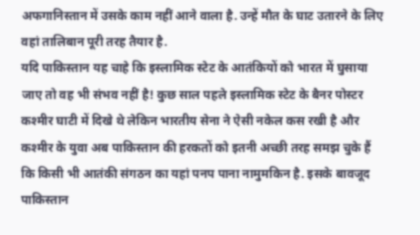अफगानिस्तान में उसके काम नहीं आने वाला है. उन्हें मौत के घाट उतारने के लिए वहां तालिबान पूरी तरह तैयार है.
यदि पाकिस्तान यह चाहे कि इस्लामिक स्टेट के आतंकियों को भारत में घुसाया जाए तो वह भी संभव नहीं है! कुछ साल पहले इस्लामिक स्टेट के बैनर पोस्टर कश्मीर घाटी में दिखे थे लेकिन भारतीय सेना ने ऐसी नकेल कस रखी है और कश्मीर के युवा अब पाकिस्तान की हरकतों को इतनी अच्छी तरह समझ चुके हैं कि किसी भी आतंकी संगठन का यहां पनप पाना नामुमकिन है. इसके बावजूद पाकिस्तान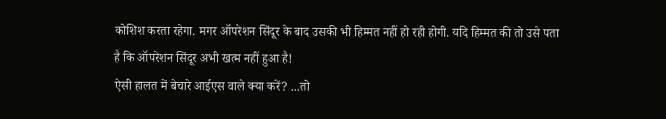कोशिश करता रहेगा. मगर ऑपरेशन सिंदूर के बाद उसकी भी हिम्मत नहीं हो रही होगी. यदि हिम्मत की तो उसे पता है कि ऑपरेशन सिंदूर अभी खत्म नहीं हुआ है!
ऐसी हालत में बेचारे आईएस वाले क्या करें? ...तो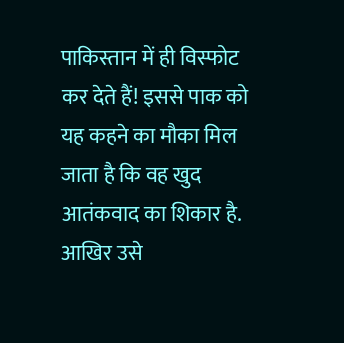पाकिस्तान में ही विस्फोट कर देते हैं! इससे पाक को यह कहने का मौका मिल जाता है कि वह खुद आतंकवाद का शिकार है. आखिर उसे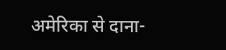अमेरिका से दाना-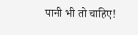पानी भी तो चाहिए!